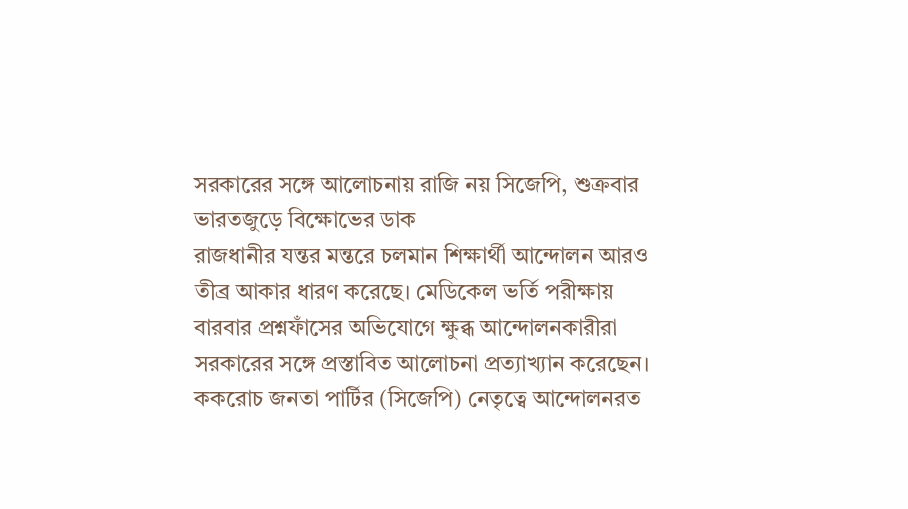সরকারের সঙ্গে আলোচনায় রাজি নয় সিজেপি, শুক্রবার ভারতজুড়ে বিক্ষোভের ডাক
রাজধানীর যন্তর মন্তরে চলমান শিক্ষার্থী আন্দোলন আরও তীব্র আকার ধারণ করেছে। মেডিকেল ভর্তি পরীক্ষায় বারবার প্রশ্নফাঁসের অভিযোগে ক্ষুব্ধ আন্দোলনকারীরা সরকারের সঙ্গে প্রস্তাবিত আলোচনা প্রত্যাখ্যান করেছেন। ককরোচ জনতা পার্টির (সিজেপি) নেতৃত্বে আন্দোলনরত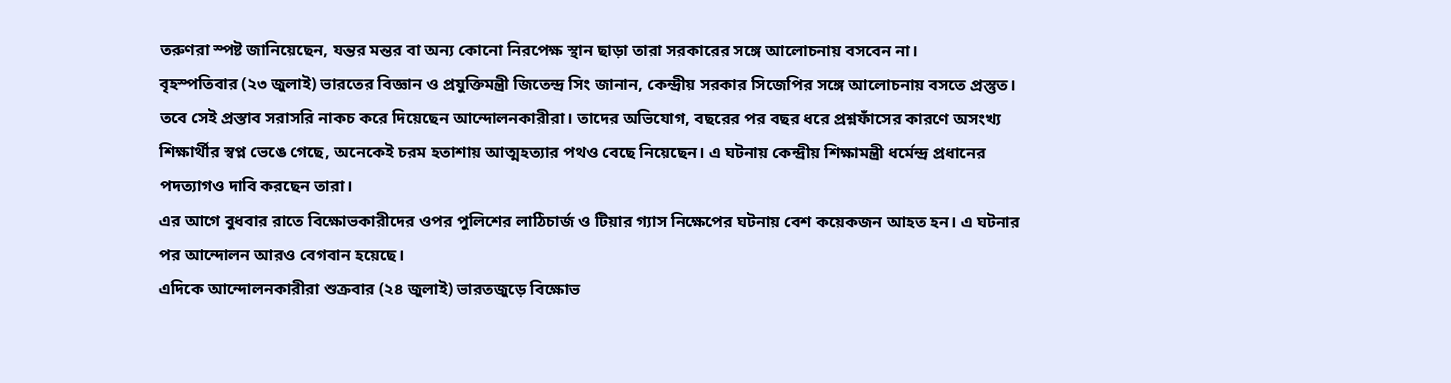তরুণরা স্পষ্ট জানিয়েছেন, যন্তর মন্তর বা অন্য কোনো নিরপেক্ষ স্থান ছাড়া তারা সরকারের সঙ্গে আলোচনায় বসবেন না।
বৃহস্পতিবার (২৩ জুলাই) ভারতের বিজ্ঞান ও প্রযুক্তিমন্ত্রী জিতেন্দ্র সিং জানান, কেন্দ্রীয় সরকার সিজেপির সঙ্গে আলোচনায় বসতে প্রস্তুত। তবে সেই প্রস্তাব সরাসরি নাকচ করে দিয়েছেন আন্দোলনকারীরা। তাদের অভিযোগ, বছরের পর বছর ধরে প্রশ্নফাঁসের কারণে অসংখ্য শিক্ষার্থীর স্বপ্ন ভেঙে গেছে, অনেকেই চরম হতাশায় আত্মহত্যার পথও বেছে নিয়েছেন। এ ঘটনায় কেন্দ্রীয় শিক্ষামন্ত্রী ধর্মেন্দ্র প্রধানের পদত্যাগও দাবি করছেন তারা।
এর আগে বুধবার রাতে বিক্ষোভকারীদের ওপর পুলিশের লাঠিচার্জ ও টিয়ার গ্যাস নিক্ষেপের ঘটনায় বেশ কয়েকজন আহত হন। এ ঘটনার পর আন্দোলন আরও বেগবান হয়েছে।
এদিকে আন্দোলনকারীরা শুক্রবার (২৪ জুলাই) ভারতজুড়ে বিক্ষোভ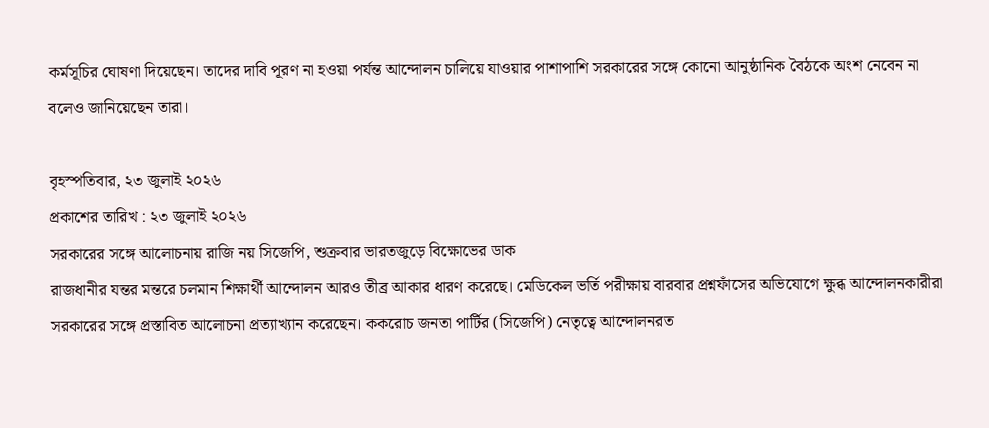কর্মসূচির ঘোষণা দিয়েছেন। তাদের দাবি পূরণ না হওয়া পর্যন্ত আন্দোলন চালিয়ে যাওয়ার পাশাপাশি সরকারের সঙ্গে কোনো আনুষ্ঠানিক বৈঠকে অংশ নেবেন না বলেও জানিয়েছেন তারা।

বৃহস্পতিবার, ২৩ জুলাই ২০২৬
প্রকাশের তারিখ : ২৩ জুলাই ২০২৬
সরকারের সঙ্গে আলোচনায় রাজি নয় সিজেপি, শুক্রবার ভারতজুড়ে বিক্ষোভের ডাক
রাজধানীর যন্তর মন্তরে চলমান শিক্ষার্থী আন্দোলন আরও তীব্র আকার ধারণ করেছে। মেডিকেল ভর্তি পরীক্ষায় বারবার প্রশ্নফাঁসের অভিযোগে ক্ষুব্ধ আন্দোলনকারীরা সরকারের সঙ্গে প্রস্তাবিত আলোচনা প্রত্যাখ্যান করেছেন। ককরোচ জনতা পার্টির (সিজেপি) নেতৃত্বে আন্দোলনরত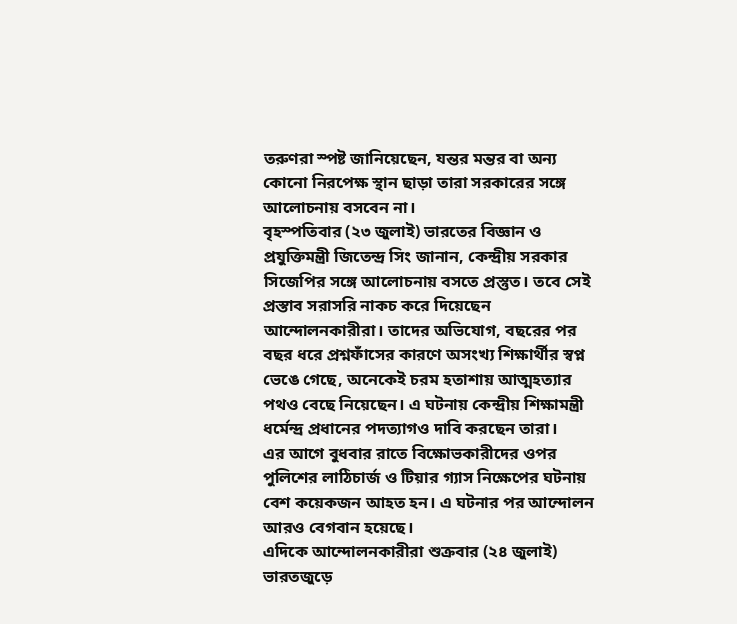তরুণরা স্পষ্ট জানিয়েছেন, যন্তর মন্তর বা অন্য কোনো নিরপেক্ষ স্থান ছাড়া তারা সরকারের সঙ্গে আলোচনায় বসবেন না।
বৃহস্পতিবার (২৩ জুলাই) ভারতের বিজ্ঞান ও প্রযুক্তিমন্ত্রী জিতেন্দ্র সিং জানান, কেন্দ্রীয় সরকার সিজেপির সঙ্গে আলোচনায় বসতে প্রস্তুত। তবে সেই প্রস্তাব সরাসরি নাকচ করে দিয়েছেন আন্দোলনকারীরা। তাদের অভিযোগ, বছরের পর বছর ধরে প্রশ্নফাঁসের কারণে অসংখ্য শিক্ষার্থীর স্বপ্ন ভেঙে গেছে, অনেকেই চরম হতাশায় আত্মহত্যার পথও বেছে নিয়েছেন। এ ঘটনায় কেন্দ্রীয় শিক্ষামন্ত্রী ধর্মেন্দ্র প্রধানের পদত্যাগও দাবি করছেন তারা।
এর আগে বুধবার রাতে বিক্ষোভকারীদের ওপর পুলিশের লাঠিচার্জ ও টিয়ার গ্যাস নিক্ষেপের ঘটনায় বেশ কয়েকজন আহত হন। এ ঘটনার পর আন্দোলন আরও বেগবান হয়েছে।
এদিকে আন্দোলনকারীরা শুক্রবার (২৪ জুলাই) ভারতজুড়ে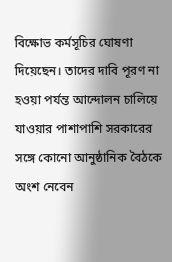বিক্ষোভ কর্মসূচির ঘোষণা দিয়েছেন। তাদের দাবি পূরণ না হওয়া পর্যন্ত আন্দোলন চালিয়ে যাওয়ার পাশাপাশি সরকারের সঙ্গে কোনো আনুষ্ঠানিক বৈঠকে অংশ নেবেন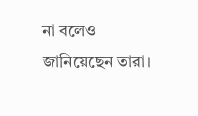না বলেও জানিয়েছেন তারা।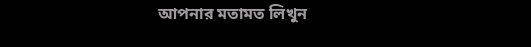আপনার মতামত লিখুন